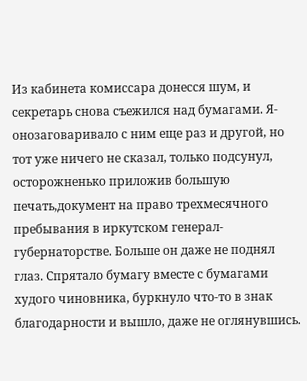Из кабинета комиссара донесся шум, и секретарь снова съежился над бумагами. Я-онозаговаривало с ним еще раз и другой, но тот уже ничего не сказал, только подсунул, осторожненько приложив большую печать,документ на право трехмесячного пребывания в иркутском генерал-губернаторстве. Больше он даже не поднял глаз. Спрятало бумагу вместе с бумагами худого чиновника, буркнуло что-то в знак благодарности и вышло, даже не оглянувшись.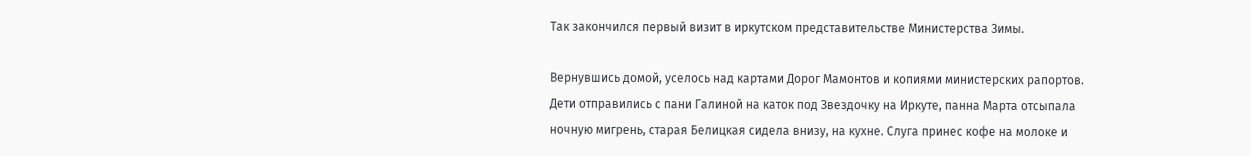Так закончился первый визит в иркутском представительстве Министерства Зимы.

Вернувшись домой, уселось над картами Дорог Мамонтов и копиями министерских рапортов. Дети отправились с пани Галиной на каток под Звездочку на Иркуте, панна Марта отсыпала ночную мигрень, старая Белицкая сидела внизу, на кухне. Слуга принес кофе на молоке и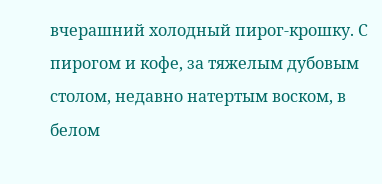вчерашний холодный пирог-крошку. С пирогом и кофе, за тяжелым дубовым столом, недавно натертым воском, в белом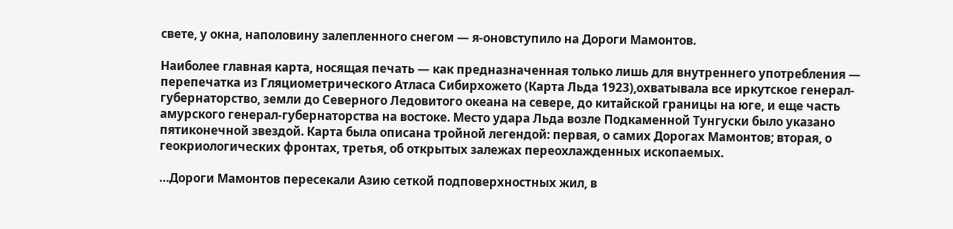свете, у окна, наполовину залепленного снегом — я-оновступило на Дороги Мамонтов.

Наиболее главная карта, носящая печать — как предназначенная только лишь для внутреннего употребления — перепечатка из Гляциометрического Атласа Сибирхожето (Карта Льда 1923),охватывала все иркутское генерал-губернаторство, земли до Северного Ледовитого океана на севере, до китайской границы на юге, и еще часть амурского генерал-губернаторства на востоке. Место удара Льда возле Подкаменной Тунгуски было указано пятиконечной звездой. Карта была описана тройной легендой: первая, о самих Дорогах Мамонтов; вторая, о геокриологических фронтах, третья, об открытых залежах переохлажденных ископаемых.

…Дороги Мамонтов пересекали Азию сеткой подповерхностных жил, в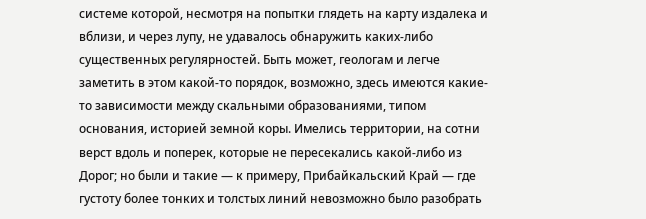системе которой, несмотря на попытки глядеть на карту издалека и вблизи, и через лупу, не удавалось обнаружить каких-либо существенных регулярностей. Быть может, геологам и легче заметить в этом какой-то порядок, возможно, здесь имеются какие-то зависимости между скальными образованиями, типом основания, историей земной коры. Имелись территории, на сотни верст вдоль и поперек, которые не пересекались какой-либо из Дорог; но были и такие — к примеру, Прибайкальский Край — где густоту более тонких и толстых линий невозможно было разобрать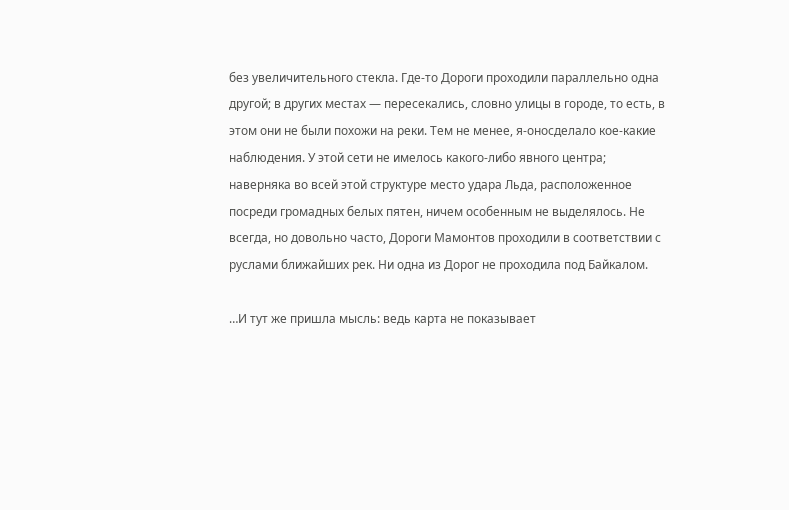без увеличительного стекла. Где-то Дороги проходили параллельно одна другой; в других местах — пересекались, словно улицы в городе, то есть, в этом они не были похожи на реки. Тем не менее, я-оносделало кое-какие наблюдения. У этой сети не имелось какого-либо явного центра; наверняка во всей этой структуре место удара Льда, расположенное посреди громадных белых пятен, ничем особенным не выделялось. Не всегда, но довольно часто, Дороги Мамонтов проходили в соответствии с руслами ближайших рек. Ни одна из Дорог не проходила под Байкалом.

…И тут же пришла мысль: ведь карта не показывает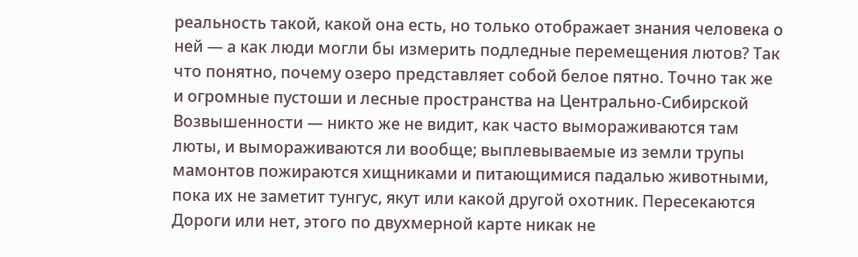реальность такой, какой она есть, но только отображает знания человека о ней — а как люди могли бы измерить подледные перемещения лютов? Так что понятно, почему озеро представляет собой белое пятно. Точно так же и огромные пустоши и лесные пространства на Центрально-Сибирской Возвышенности — никто же не видит, как часто вымораживаются там люты, и вымораживаются ли вообще; выплевываемые из земли трупы мамонтов пожираются хищниками и питающимися падалью животными, пока их не заметит тунгус, якут или какой другой охотник. Пересекаются Дороги или нет, этого по двухмерной карте никак не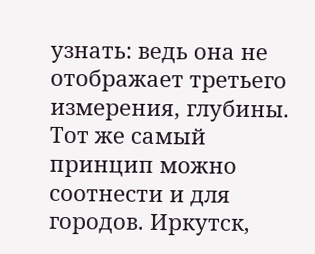узнать: ведь она не отображает третьего измерения, глубины. Тот же самый принцип можно соотнести и для городов. Иркутск,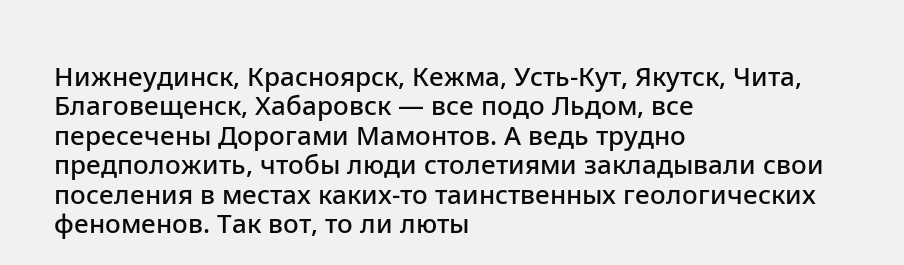Нижнеудинск, Красноярск, Кежма, Усть-Кут, Якутск, Чита, Благовещенск, Хабаровск — все подо Льдом, все пересечены Дорогами Мамонтов. А ведь трудно предположить, чтобы люди столетиями закладывали свои поселения в местах каких-то таинственных геологических феноменов. Так вот, то ли люты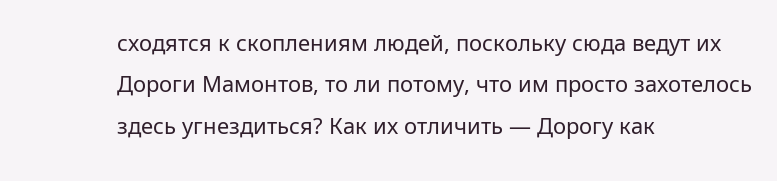сходятся к скоплениям людей, поскольку сюда ведут их Дороги Мамонтов, то ли потому, что им просто захотелось здесь угнездиться? Как их отличить — Дорогу как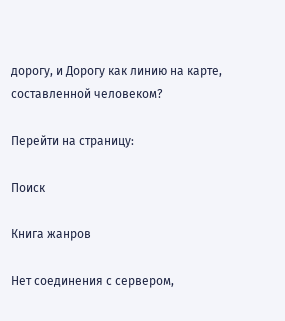дорогу, и Дорогу как линию на карте, составленной человеком?

Перейти на страницу:

Поиск

Книга жанров

Нет соединения с сервером,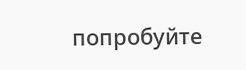попробуйте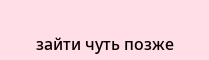зайти чуть позже